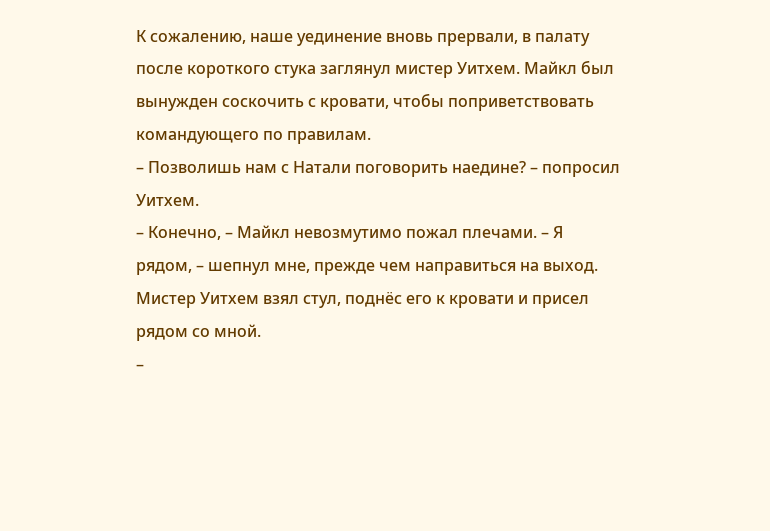К сожалению, наше уединение вновь прервали, в палату после короткого стука заглянул мистер Уитхем. Майкл был вынужден соскочить с кровати, чтобы поприветствовать командующего по правилам.
– Позволишь нам с Натали поговорить наедине? – попросил Уитхем.
– Конечно, – Майкл невозмутимо пожал плечами. – Я рядом, – шепнул мне, прежде чем направиться на выход.
Мистер Уитхем взял стул, поднёс его к кровати и присел рядом со мной.
–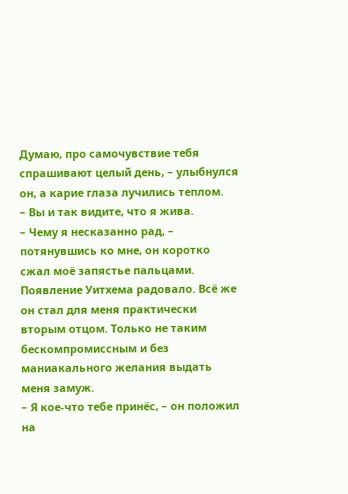Думаю, про самочувствие тебя спрашивают целый день, – улыбнулся он, а карие глаза лучились теплом.
– Вы и так видите, что я жива.
– Чему я несказанно рад, – потянувшись ко мне, он коротко сжал моё запястье пальцами.
Появление Уитхема радовало. Всё же он стал для меня практически вторым отцом. Только не таким бескомпромиссным и без маниакального желания выдать меня замуж.
– Я кое-что тебе принёс, – он положил на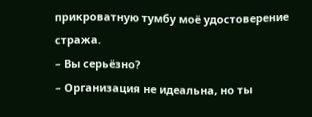прикроватную тумбу моё удостоверение стража.
– Вы серьёзно?
– Организация не идеальна, но ты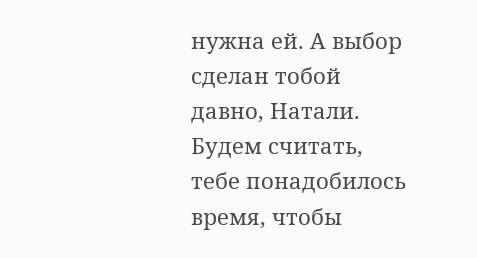нужна ей. А выбор сделан тобой давно, Натали. Будем считать, тебе понадобилось время, чтобы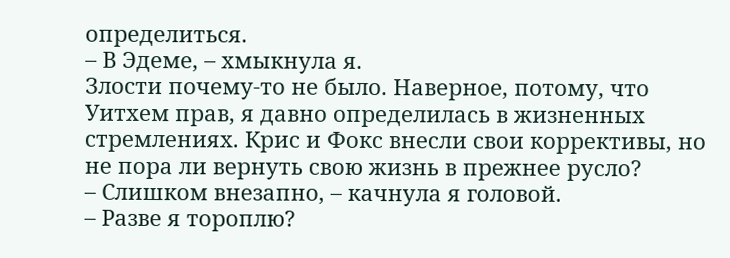определиться.
– В Эдеме, – хмыкнула я.
Злости почему-то не было. Наверное, потому, что Уитхем прав, я давно определилась в жизненных стремлениях. Крис и Фокс внесли свои коррективы, но не пора ли вернуть свою жизнь в прежнее русло?
– Слишком внезапно, – качнула я головой.
– Разве я тороплю?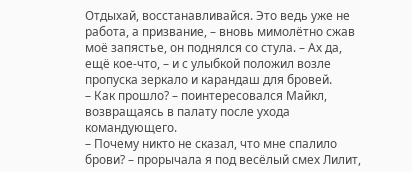Отдыхай, восстанавливайся. Это ведь уже не работа, а призвание, – вновь мимолётно сжав моё запястье, он поднялся со стула. – Ах да, ещё кое-что, – и с улыбкой положил возле пропуска зеркало и карандаш для бровей.
– Как прошло? – поинтересовался Майкл, возвращаясь в палату после ухода командующего.
– Почему никто не сказал, что мне спалило брови? – прорычала я под весёлый смех Лилит,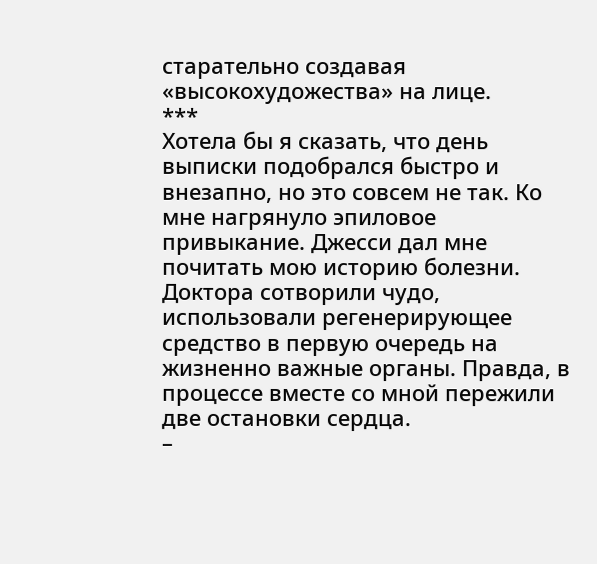старательно создавая «высокохудожества» на лице.
***
Хотела бы я сказать, что день выписки подобрался быстро и внезапно, но это совсем не так. Ко мне нагрянуло эпиловое привыкание. Джесси дал мне почитать мою историю болезни. Доктора сотворили чудо, использовали регенерирующее средство в первую очередь на жизненно важные органы. Правда, в процессе вместе со мной пережили две остановки сердца.
–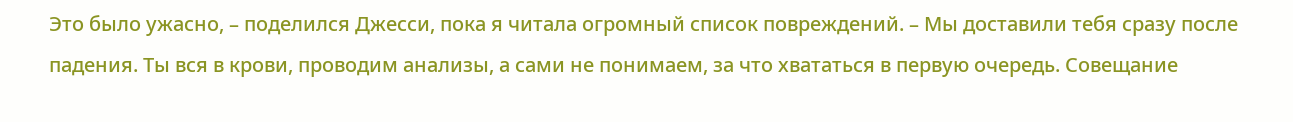Это было ужасно, – поделился Джесси, пока я читала огромный список повреждений. – Мы доставили тебя сразу после падения. Ты вся в крови, проводим анализы, а сами не понимаем, за что хвататься в первую очередь. Совещание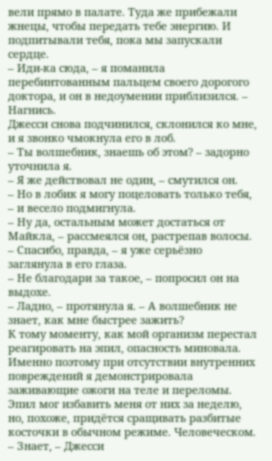вели прямо в палате. Туда же прибежали жнецы, чтобы передать тебе энергию. И подпитывали тебя, пока мы запускали сердце.
– Иди-ка сюда, – я поманила перебинтованным пальцем своего дорогого доктора, и он в недоумении приблизился. – Нагнись.
Джесси снова подчинился, склонился ко мне, и я звонко чмокнула его в лоб.
– Ты волшебник, знаешь об этом? – задорно уточнила я.
– Я же действовал не один, – смутился он.
– Но в лобик я могу поцеловать только тебя, – и весело подмигнула.
– Ну да, остальным может достаться от Майкла, – рассмеялся он, растрепав волосы.
– Спасибо, правда, – я уже серьёзно заглянула в его глаза.
– Не благодари за такое, – попросил он на выдохе.
– Ладно, – протянула я. – А волшебник не знает, как мне быстрее зажить?
К тому моменту, как мой организм перестал реагировать на эпил, опасность миновала. Именно поэтому при отсутствии внутренних повреждений я демонстрировала заживающие ожоги на теле и переломы. Эпил мог избавить меня от них за неделю, но, похоже, придётся сращивать разбитые косточки в обычном режиме. Человеческом.
– Знает, – Джесси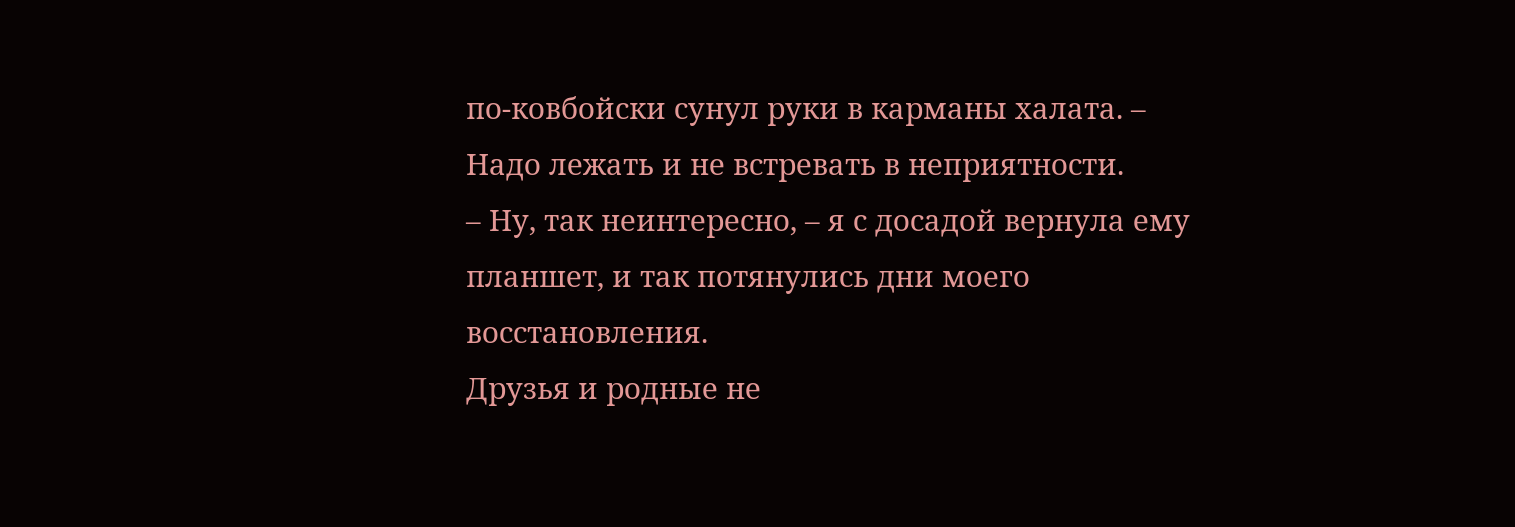по-ковбойски сунул руки в карманы халата. – Надо лежать и не встревать в неприятности.
– Ну, так неинтересно, – я с досадой вернула ему планшет, и так потянулись дни моего восстановления.
Друзья и родные не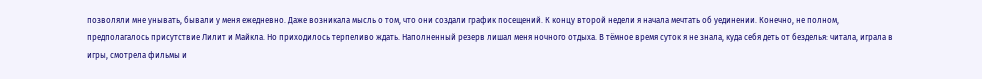позволяли мне унывать, бывали у меня ежедневно. Даже возникала мысль о том, что они создали график посещений. К концу второй недели я начала мечтать об уединении. Конечно, не полном, предполагалось присутствие Лилит и Майкла. Но приходилось терпеливо ждать. Наполненный резерв лишал меня ночного отдыха. В тёмное время суток я не знала, куда себя деть от безделья: читала, играла в игры, смотрела фильмы и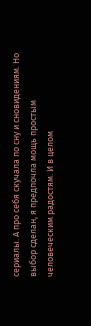сериалы. А про себя скучала по сну и сновидениям. Но выбор сделан, я предпочла мощь простым человеческим радостям. И в целом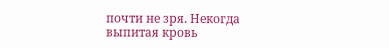почти не зря. Некогда выпитая кровь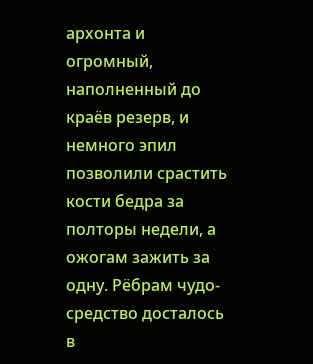архонта и огромный, наполненный до краёв резерв, и немного эпил позволили срастить кости бедра за полторы недели, а ожогам зажить за одну. Рёбрам чудо-средство досталось в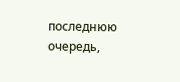последнюю очередь,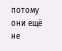потому они ещё не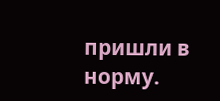пришли в норму.